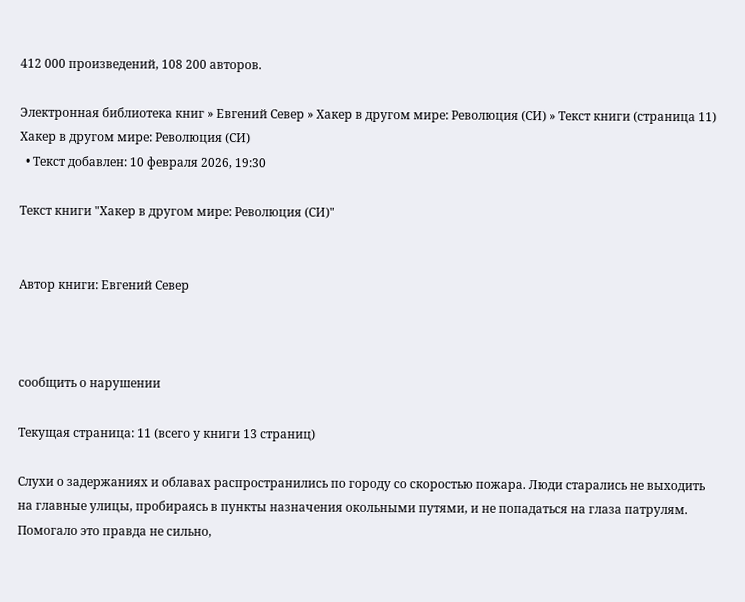412 000 произведений, 108 200 авторов.

Электронная библиотека книг » Евгений Север » Хакер в другом мире: Революция (СИ) » Текст книги (страница 11)
Хакер в другом мире: Революция (СИ)
  • Текст добавлен: 10 февраля 2026, 19:30

Текст книги "Хакер в другом мире: Революция (СИ)"


Автор книги: Евгений Север



сообщить о нарушении

Текущая страница: 11 (всего у книги 13 страниц)

Слухи о задержаниях и облавах распространились по городу со скоростью пожара. Люди старались не выходить на главные улицы, пробираясь в пункты назначения окольными путями, и не попадаться на глаза патрулям. Помогало это правда не сильно,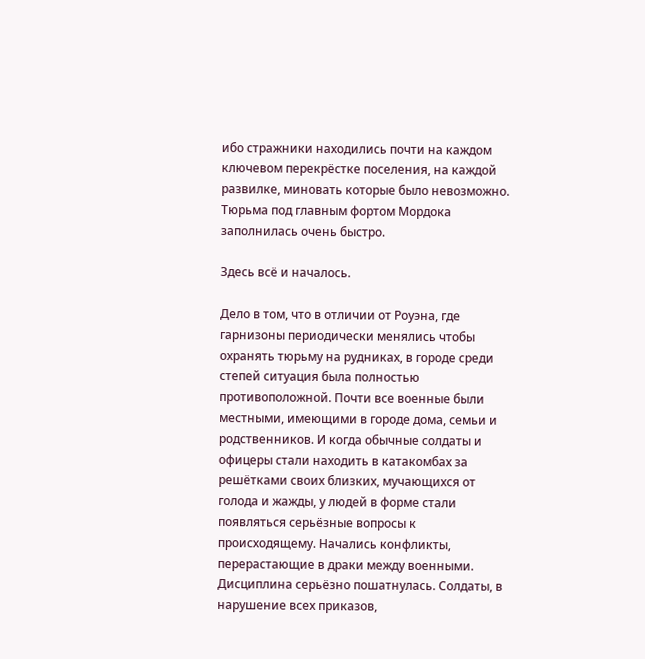ибо стражники находились почти на каждом ключевом перекрёстке поселения, на каждой развилке, миновать которые было невозможно. Тюрьма под главным фортом Мордока заполнилась очень быстро.

Здесь всё и началось.

Дело в том, что в отличии от Роуэна, где гарнизоны периодически менялись чтобы охранять тюрьму на рудниках, в городе среди степей ситуация была полностью противоположной. Почти все военные были местными, имеющими в городе дома, семьи и родственников. И когда обычные солдаты и офицеры стали находить в катакомбах за решётками своих близких, мучающихся от голода и жажды, у людей в форме стали появляться серьёзные вопросы к происходящему. Начались конфликты, перерастающие в драки между военными. Дисциплина серьёзно пошатнулась. Солдаты, в нарушение всех приказов,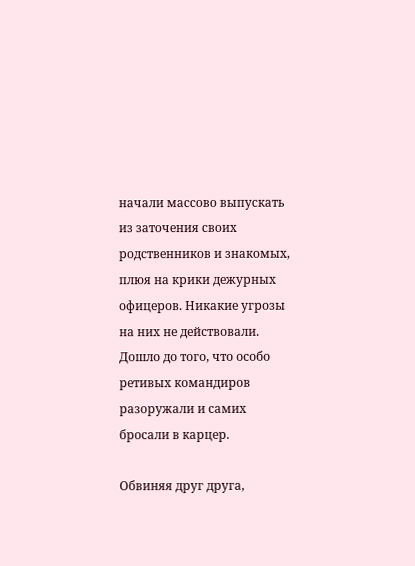начали массово выпускать из заточения своих родственников и знакомых, плюя на крики дежурных офицеров. Никакие угрозы на них не действовали. Дошло до того, что особо ретивых командиров разоружали и самих бросали в карцер.

Обвиняя друг друга,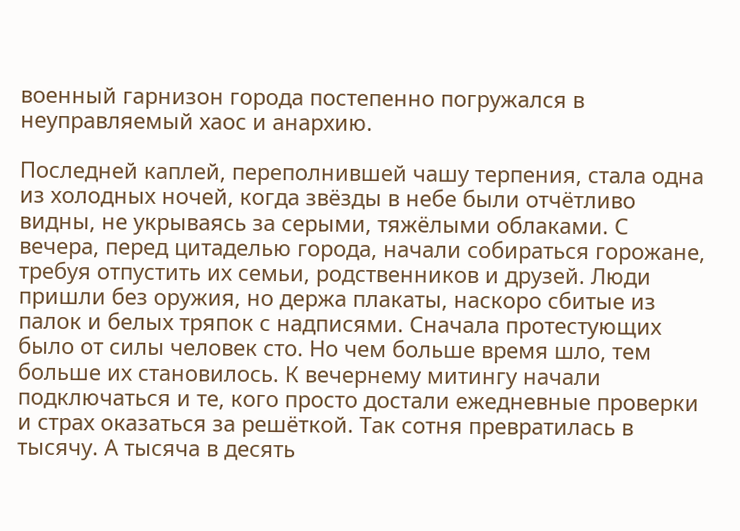военный гарнизон города постепенно погружался в неуправляемый хаос и анархию.

Последней каплей, переполнившей чашу терпения, стала одна из холодных ночей, когда звёзды в небе были отчётливо видны, не укрываясь за серыми, тяжёлыми облаками. С вечера, перед цитаделью города, начали собираться горожане, требуя отпустить их семьи, родственников и друзей. Люди пришли без оружия, но держа плакаты, наскоро сбитые из палок и белых тряпок с надписями. Сначала протестующих было от силы человек сто. Но чем больше время шло, тем больше их становилось. К вечернему митингу начали подключаться и те, кого просто достали ежедневные проверки и страх оказаться за решёткой. Так сотня превратилась в тысячу. А тысяча в десять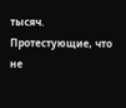тысяч. Протестующие, что не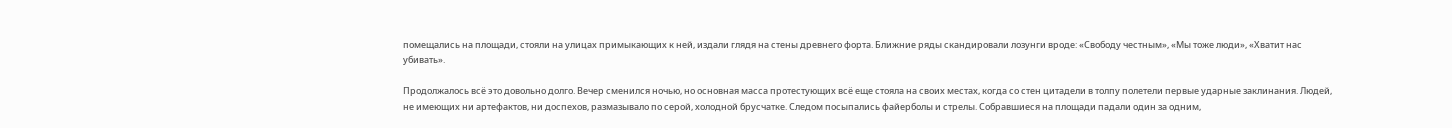помещались на площади, стояли на улицах примыкающих к ней, издали глядя на стены древнего форта. Ближние ряды скандировали лозунги вроде: «Свободу честным», «Мы тоже люди», «Хватит нас убивать».

Продолжалось всё это довольно долго. Вечер сменился ночью, но основная масса протестующих всё еще стояла на своих местах, когда со стен цитадели в толпу полетели первые ударные заклинания. Людей, не имеющих ни артефактов, ни доспехов, размазывало по серой, холодной брусчатке. Следом посыпались файерболы и стрелы. Собравшиеся на площади падали один за одним,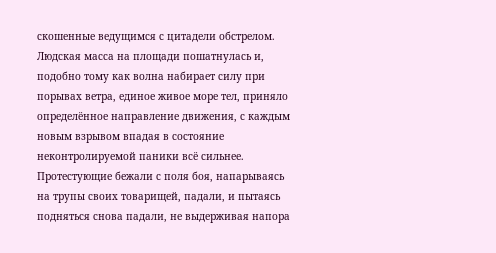скошенные ведущимся с цитадели обстрелом. Людская масса на площади пошатнулась и, подобно тому как волна набирает силу при порывах ветра, единое живое море тел, приняло определённое направление движения, с каждым новым взрывом впадая в состояние неконтролируемой паники всё сильнее. Протестующие бежали с поля боя, напарываясь на трупы своих товарищей, падали, и пытаясь подняться снова падали, не выдерживая напора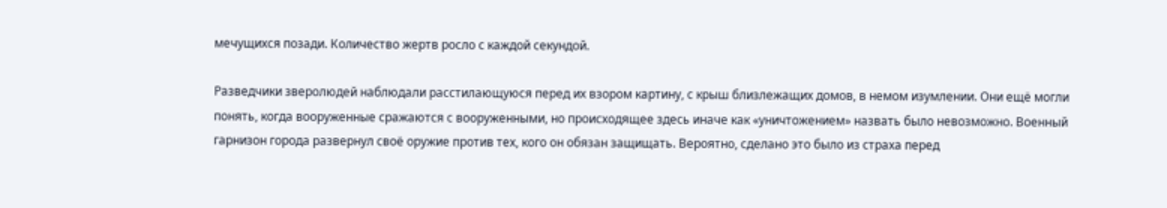мечущихся позади. Количество жертв росло с каждой секундой.

Разведчики зверолюдей наблюдали расстилающуюся перед их взором картину, с крыш близлежащих домов, в немом изумлении. Они ещё могли понять, когда вооруженные сражаются с вооруженными, но происходящее здесь иначе как «уничтожением» назвать было невозможно. Военный гарнизон города развернул своё оружие против тех, кого он обязан защищать. Вероятно, сделано это было из страха перед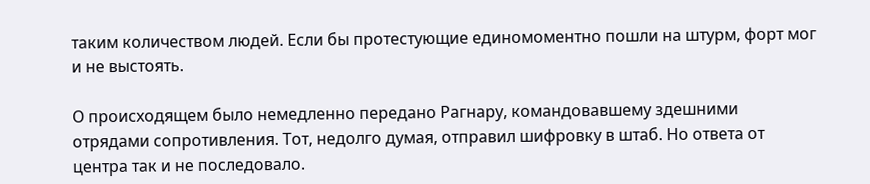таким количеством людей. Если бы протестующие единомоментно пошли на штурм, форт мог и не выстоять.

О происходящем было немедленно передано Рагнару, командовавшему здешними отрядами сопротивления. Тот, недолго думая, отправил шифровку в штаб. Но ответа от центра так и не последовало.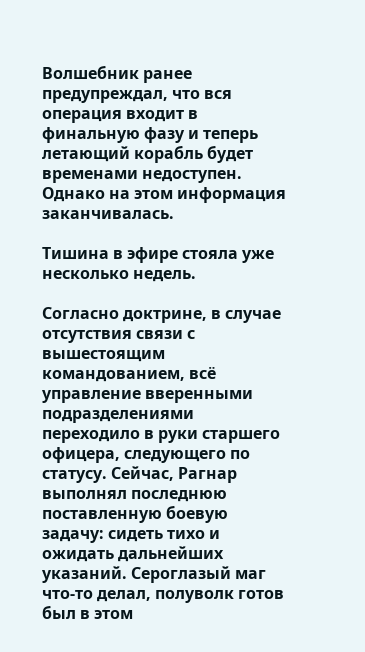Волшебник ранее предупреждал, что вся операция входит в финальную фазу и теперь летающий корабль будет временами недоступен. Однако на этом информация заканчивалась.

Тишина в эфире стояла уже несколько недель.

Согласно доктрине, в случае отсутствия связи с вышестоящим командованием, всё управление вверенными подразделениями переходило в руки старшего офицера, следующего по статусу. Сейчас, Рагнар выполнял последнюю поставленную боевую задачу: сидеть тихо и ожидать дальнейших указаний. Сероглазый маг что-то делал, полуволк готов был в этом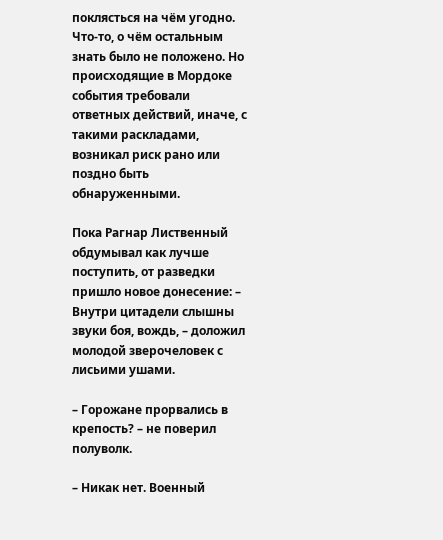поклясться на чём угодно. Что-то, о чём остальным знать было не положено. Но происходящие в Мордоке события требовали ответных действий, иначе, с такими раскладами, возникал риск рано или поздно быть обнаруженными.

Пока Рагнар Лиственный обдумывал как лучше поступить, от разведки пришло новое донесение: – Внутри цитадели слышны звуки боя, вождь, – доложил молодой зверочеловек с лисьими ушами.

– Горожане прорвались в крепость? – не поверил полуволк.

– Никак нет. Военный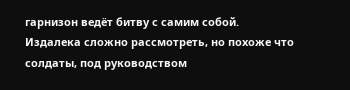гарнизон ведёт битву с самим собой. Издалека сложно рассмотреть, но похоже что солдаты, под руководством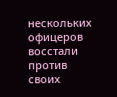нескольких офицеров восстали против своих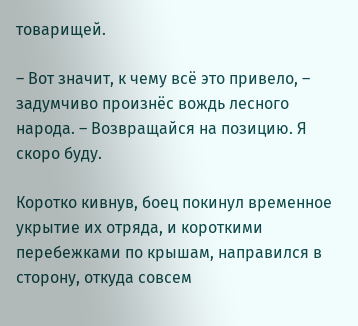товарищей.

– Вот значит, к чему всё это привело, – задумчиво произнёс вождь лесного народа. – Возвращайся на позицию. Я скоро буду.

Коротко кивнув, боец покинул временное укрытие их отряда, и короткими перебежками по крышам, направился в сторону, откуда совсем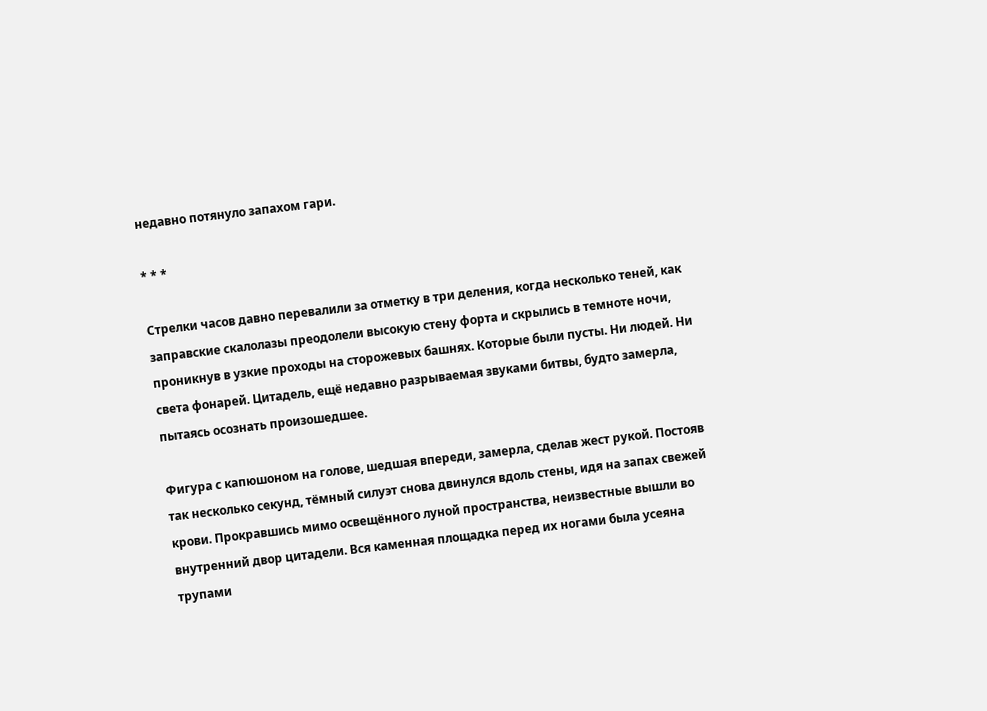недавно потянуло запахом гари.

* * *

Стрелки часов давно перевалили за отметку в три деления, когда несколько теней, как заправские скалолазы преодолели высокую стену форта и скрылись в темноте ночи, проникнув в узкие проходы на сторожевых башнях. Которые были пусты. Ни людей. Ни света фонарей. Цитадель, ещё недавно разрываемая звуками битвы, будто замерла, пытаясь осознать произошедшее.

Фигура с капюшоном на голове, шедшая впереди, замерла, сделав жест рукой. Постояв так несколько секунд, тёмный силуэт снова двинулся вдоль стены, идя на запах свежей крови. Прокравшись мимо освещённого луной пространства, неизвестные вышли во внутренний двор цитадели. Вся каменная площадка перед их ногами была усеяна трупами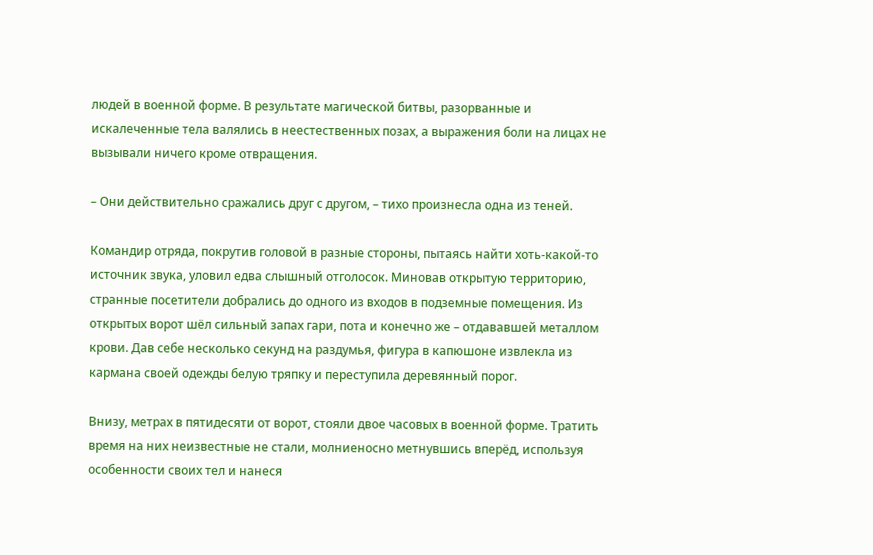людей в военной форме. В результате магической битвы, разорванные и искалеченные тела валялись в неестественных позах, а выражения боли на лицах не вызывали ничего кроме отвращения.

– Они действительно сражались друг с другом, – тихо произнесла одна из теней.

Командир отряда, покрутив головой в разные стороны, пытаясь найти хоть-какой-то источник звука, уловил едва слышный отголосок. Миновав открытую территорию, странные посетители добрались до одного из входов в подземные помещения. Из открытых ворот шёл сильный запах гари, пота и конечно же – отдававшей металлом крови. Дав себе несколько секунд на раздумья, фигура в капюшоне извлекла из кармана своей одежды белую тряпку и переступила деревянный порог.

Внизу, метрах в пятидесяти от ворот, стояли двое часовых в военной форме. Тратить время на них неизвестные не стали, молниеносно метнувшись вперёд, используя особенности своих тел и нанеся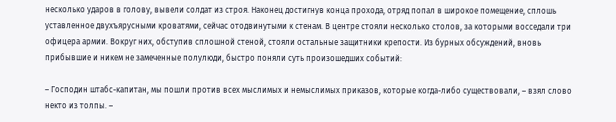несколько ударов в голову, вывели солдат из строя. Наконец достигнув конца прохода, отряд попал в широкое помещение, сплошь уставленное двухъярусными кроватями, сейчас отодвинутыми к стенам. В центре стояли несколько столов, за которыми восседали три офицера армии. Вокруг них, обступив сплошной стеной, стояли остальные защитники крепости. Из бурных обсуждений, вновь прибывшие и никем не замеченные полулюди, быстро поняли суть произошедших событий:

– Господин штабс-капитан, мы пошли против всех мыслимых и немыслимых приказов, которые когда-либо существовали, – взял слово некто из толпы. –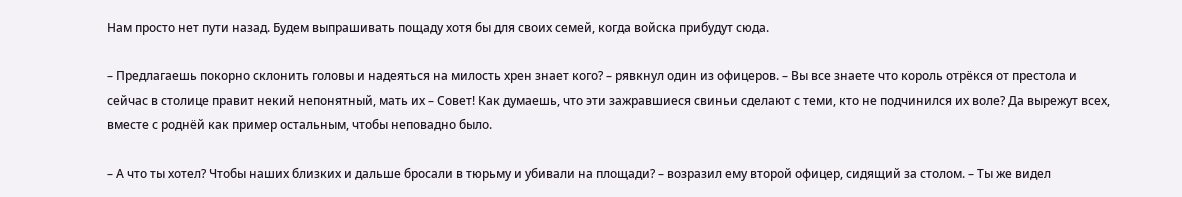Нам просто нет пути назад. Будем выпрашивать пощаду хотя бы для своих семей, когда войска прибудут сюда.

– Предлагаешь покорно склонить головы и надеяться на милость хрен знает кого? – рявкнул один из офицеров. – Вы все знаете что король отрёкся от престола и сейчас в столице правит некий непонятный, мать их – Совет! Как думаешь, что эти зажравшиеся свиньи сделают с теми, кто не подчинился их воле? Да вырежут всех, вместе с роднёй как пример остальным, чтобы неповадно было.

– А что ты хотел? Чтобы наших близких и дальше бросали в тюрьму и убивали на площади? – возразил ему второй офицер, сидящий за столом. – Ты же видел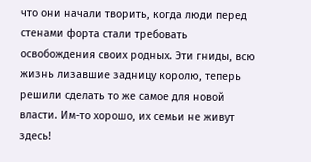что они начали творить, когда люди перед стенами форта стали требовать освобождения своих родных. Эти гниды, всю жизнь лизавшие задницу королю, теперь решили сделать то же самое для новой власти. Им-то хорошо, их семьи не живут здесь!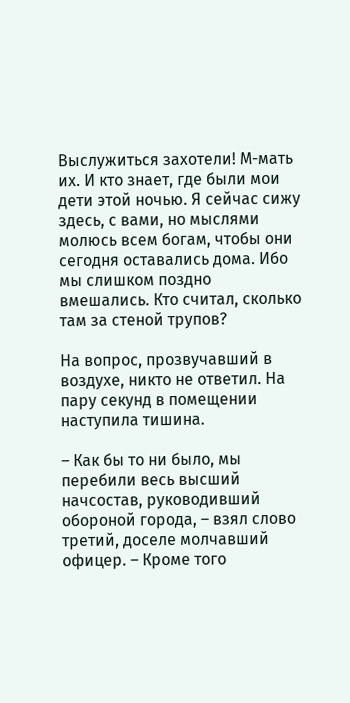Выслужиться захотели! М-мать их. И кто знает, где были мои дети этой ночью. Я сейчас сижу здесь, с вами, но мыслями молюсь всем богам, чтобы они сегодня оставались дома. Ибо мы слишком поздно вмешались. Кто считал, сколько там за стеной трупов?

На вопрос, прозвучавший в воздухе, никто не ответил. На пару секунд в помещении наступила тишина.

– Как бы то ни было, мы перебили весь высший начсостав, руководивший обороной города, – взял слово третий, доселе молчавший офицер. – Кроме того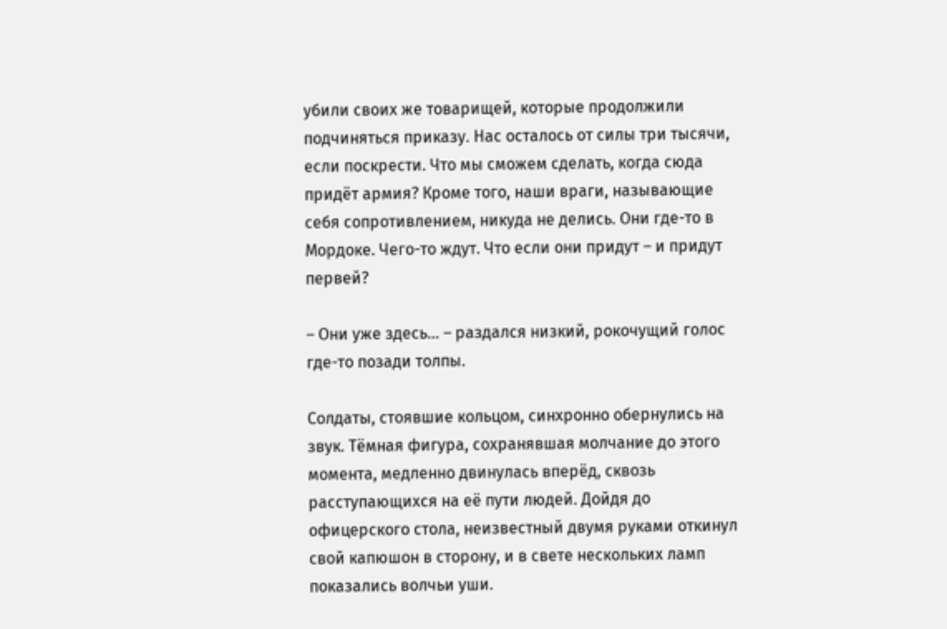убили своих же товарищей, которые продолжили подчиняться приказу. Нас осталось от силы три тысячи, если поскрести. Что мы сможем сделать, когда сюда придёт армия? Кроме того, наши враги, называющие себя сопротивлением, никуда не делись. Они где-то в Мордоке. Чего-то ждут. Что если они придут – и придут первей?

– Они уже здесь… – раздался низкий, рокочущий голос где-то позади толпы.

Солдаты, стоявшие кольцом, синхронно обернулись на звук. Тёмная фигура, сохранявшая молчание до этого момента, медленно двинулась вперёд, сквозь расступающихся на её пути людей. Дойдя до офицерского стола, неизвестный двумя руками откинул свой капюшон в сторону, и в свете нескольких ламп показались волчьи уши.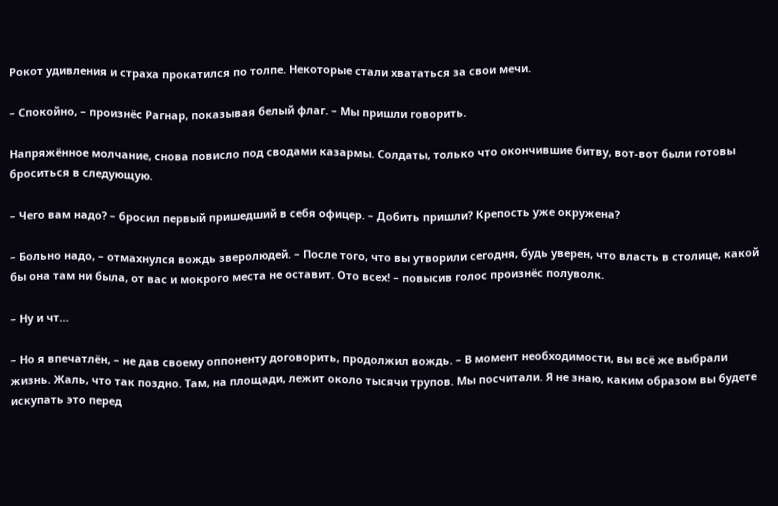Рокот удивления и страха прокатился по толпе. Некоторые стали хвататься за свои мечи.

– Спокойно, – произнёс Рагнар, показывая белый флаг. – Мы пришли говорить.

Напряжённое молчание, снова повисло под сводами казармы. Солдаты, только что окончившие битву, вот-вот были готовы броситься в следующую.

– Чего вам надо? – бросил первый пришедший в себя офицер. – Добить пришли? Крепость уже окружена?

– Больно надо, – отмахнулся вождь зверолюдей. – После того, что вы утворили сегодня, будь уверен, что власть в столице, какой бы она там ни была, от вас и мокрого места не оставит. Ото всех! – повысив голос произнёс полуволк.

– Ну и чт…

– Но я впечатлён, – не дав своему оппоненту договорить, продолжил вождь. – В момент необходимости, вы всё же выбрали жизнь. Жаль, что так поздно. Там, на площади, лежит около тысячи трупов. Мы посчитали. Я не знаю, каким образом вы будете искупать это перед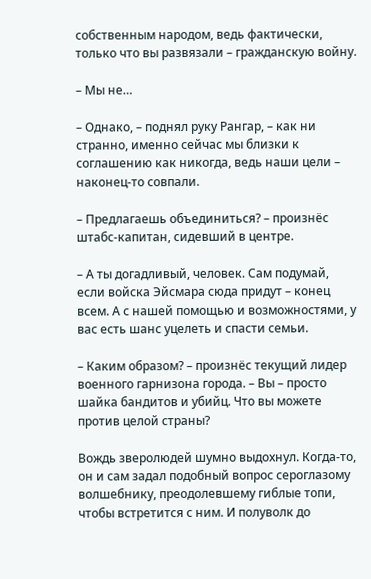собственным народом, ведь фактически, только что вы развязали – гражданскую войну.

– Мы не…

– Однако, – поднял руку Рангар, – как ни странно, именно сейчас мы близки к соглашению как никогда, ведь наши цели – наконец-то совпали.

– Предлагаешь объединиться? – произнёс штабс-капитан, сидевший в центре.

– А ты догадливый, человек. Сам подумай, если войска Эйсмара сюда придут – конец всем. А с нашей помощью и возможностями, у вас есть шанс уцелеть и спасти семьи.

– Каким образом? – произнёс текущий лидер военного гарнизона города. – Вы – просто шайка бандитов и убийц. Что вы можете против целой страны?

Вождь зверолюдей шумно выдохнул. Когда-то, он и сам задал подобный вопрос сероглазому волшебнику, преодолевшему гиблые топи, чтобы встретится с ним. И полуволк до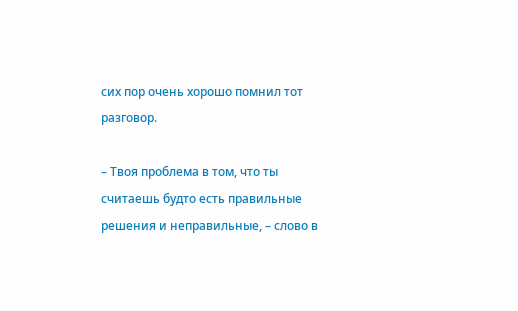сих пор очень хорошо помнил тот разговор.

– Твоя проблема в том, что ты считаешь будто есть правильные решения и неправильные, – слово в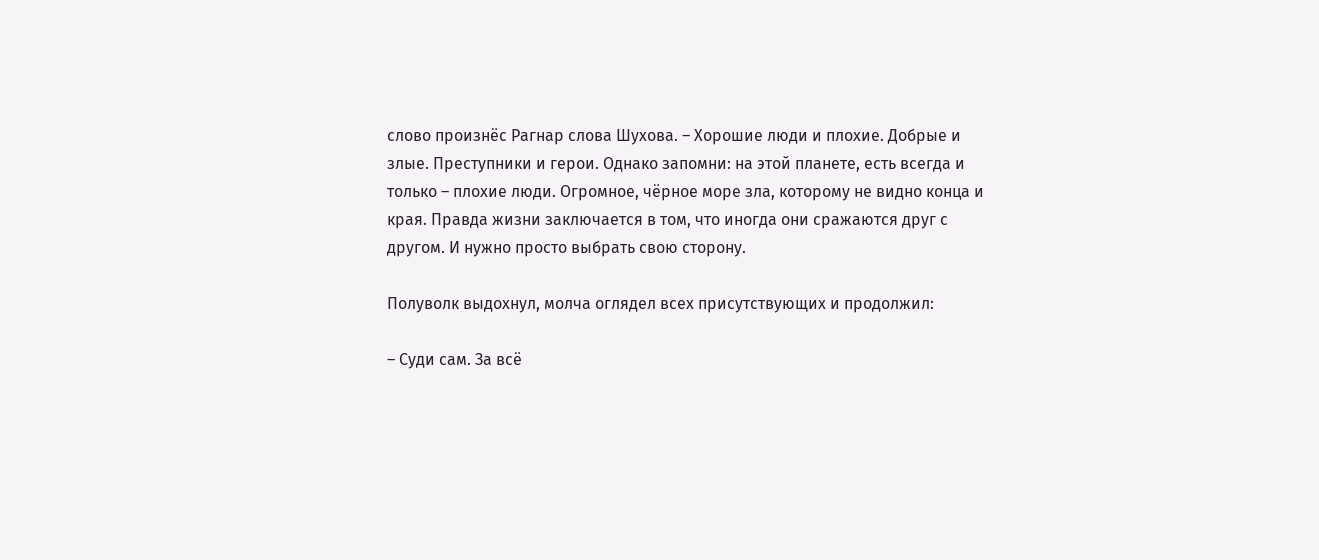слово произнёс Рагнар слова Шухова. – Хорошие люди и плохие. Добрые и злые. Преступники и герои. Однако запомни: на этой планете, есть всегда и только – плохие люди. Огромное, чёрное море зла, которому не видно конца и края. Правда жизни заключается в том, что иногда они сражаются друг с другом. И нужно просто выбрать свою сторону.

Полуволк выдохнул, молча оглядел всех присутствующих и продолжил:

– Суди сам. За всё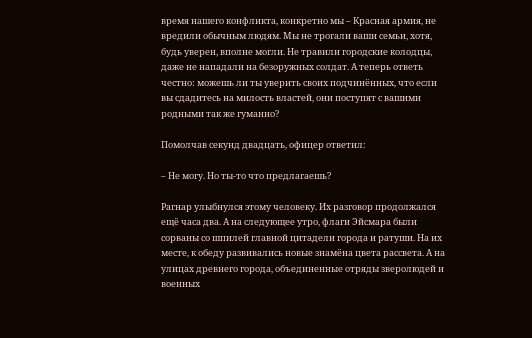время нашего конфликта, конкретно мы – Красная армия, не вредили обычным людям. Мы не трогали ваши семьи, хотя, будь уверен, вполне могли. Не травили городские колодцы, даже не нападали на безоружных солдат. А теперь ответь честно: можешь ли ты уверить своих подчинённых, что если вы сдадитесь на милость властей, они поступят с вашими родными так же гуманно?

Помолчав секунд двадцать, офицер ответил:

– Не могу. Но ты-то что предлагаешь?

Рагнар улыбнулся этому человеку. Их разговор продолжался ещё часа два. А на следующее утро, флаги Эйсмара были сорваны со шпилей главной цитадели города и ратуши. На их месте, к обеду развивались новые знамёна цвета рассвета. А на улицах древнего города, объединенные отряды зверолюдей и военных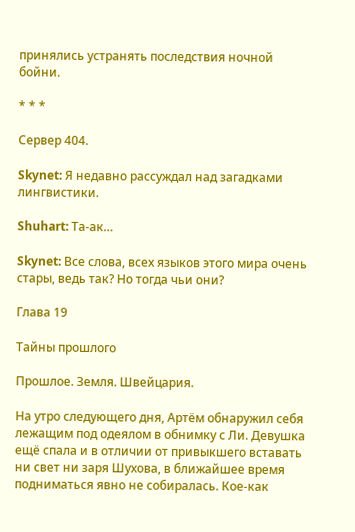принялись устранять последствия ночной бойни.

* * *

Сервер 404.

Skynet: Я недавно рассуждал над загадками лингвистики.

Shuhart: Та-ак…

Skynet: Все слова, всех языков этого мира очень стары, ведь так? Но тогда чьи они?

Глава 19

Тайны прошлого

Прошлое. Земля. Швейцария.

На утро следующего дня, Артём обнаружил себя лежащим под одеялом в обнимку с Ли. Девушка ещё спала и в отличии от привыкшего вставать ни свет ни заря Шухова, в ближайшее время подниматься явно не собиралась. Кое-как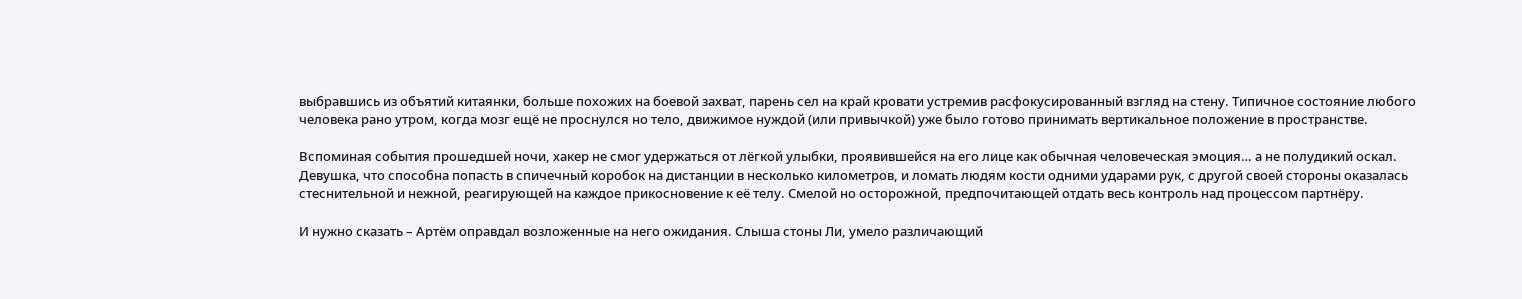выбравшись из объятий китаянки, больше похожих на боевой захват, парень сел на край кровати устремив расфокусированный взгляд на стену. Типичное состояние любого человека рано утром, когда мозг ещё не проснулся но тело, движимое нуждой (или привычкой) уже было готово принимать вертикальное положение в пространстве.

Вспоминая события прошедшей ночи, хакер не смог удержаться от лёгкой улыбки, проявившейся на его лице как обычная человеческая эмоция… а не полудикий оскал. Девушка, что способна попасть в спичечный коробок на дистанции в несколько километров, и ломать людям кости одними ударами рук, с другой своей стороны оказалась стеснительной и нежной, реагирующей на каждое прикосновение к её телу. Смелой но осторожной, предпочитающей отдать весь контроль над процессом партнёру.

И нужно сказать – Артём оправдал возложенные на него ожидания. Слыша стоны Ли, умело различающий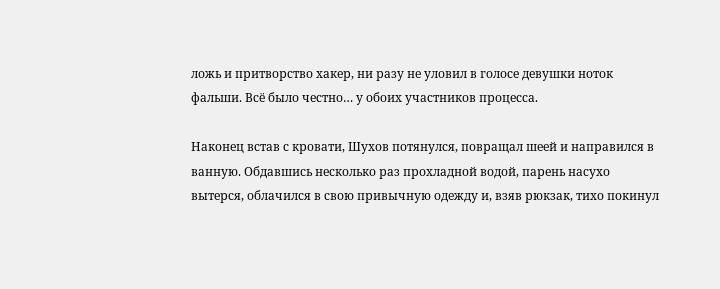ложь и притворство хакер, ни разу не уловил в голосе девушки ноток фальши. Всё было честно… у обоих участников процесса.

Наконец встав с кровати, Шухов потянулся, повращал шеей и направился в ванную. Обдавшись несколько раз прохладной водой, парень насухо вытерся, облачился в свою привычную одежду и, взяв рюкзак, тихо покинул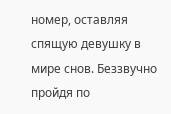номер, оставляя спящую девушку в мире снов. Беззвучно пройдя по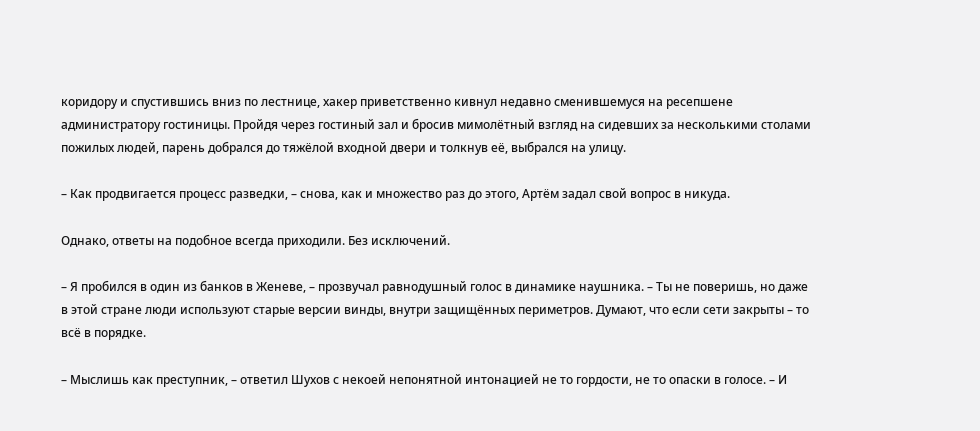коридору и спустившись вниз по лестнице, хакер приветственно кивнул недавно сменившемуся на ресепшене администратору гостиницы. Пройдя через гостиный зал и бросив мимолётный взгляд на сидевших за несколькими столами пожилых людей, парень добрался до тяжёлой входной двери и толкнув её, выбрался на улицу.

– Как продвигается процесс разведки, – снова, как и множество раз до этого, Артём задал свой вопрос в никуда.

Однако, ответы на подобное всегда приходили. Без исключений.

– Я пробился в один из банков в Женеве, – прозвучал равнодушный голос в динамике наушника. – Ты не поверишь, но даже в этой стране люди используют старые версии винды, внутри защищённых периметров. Думают, что если сети закрыты – то всё в порядке.

– Мыслишь как преступник, – ответил Шухов с некоей непонятной интонацией не то гордости, не то опаски в голосе. – И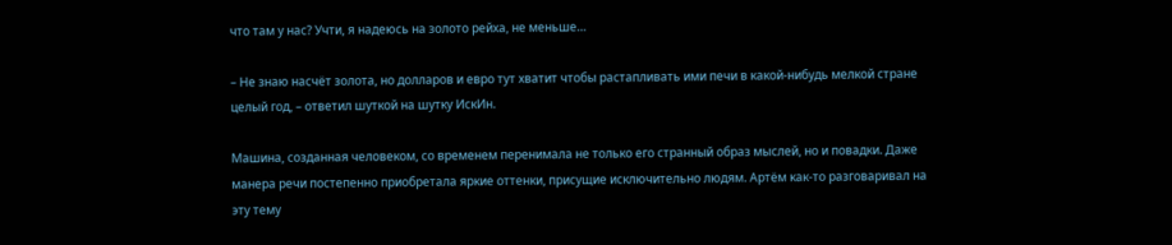что там у нас? Учти, я надеюсь на золото рейха, не меньше…

– Не знаю насчёт золота, но долларов и евро тут хватит чтобы растапливать ими печи в какой-нибудь мелкой стране целый год, – ответил шуткой на шутку ИскИн.

Машина, созданная человеком, со временем перенимала не только его странный образ мыслей, но и повадки. Даже манера речи постепенно приобретала яркие оттенки, присущие исключительно людям. Артём как-то разговаривал на эту тему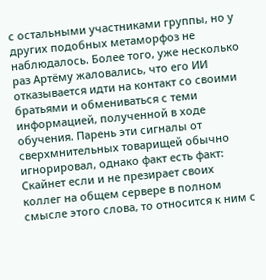с остальными участниками группы, но у других подобных метаморфоз не наблюдалось. Более того, уже несколько раз Артёму жаловались, что его ИИ отказывается идти на контакт со своими братьями и обмениваться с теми информацией, полученной в ходе обучения. Парень эти сигналы от сверхмнительных товарищей обычно игнорировал, однако факт есть факт: Скайнет если и не презирает своих коллег на общем сервере в полном смысле этого слова, то относится к ним с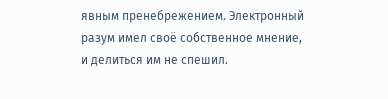явным пренебрежением. Электронный разум имел своё собственное мнение, и делиться им не спешил.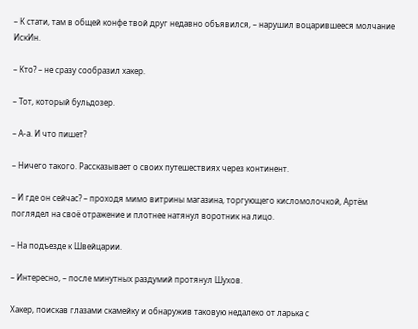– К стати, там в общей конфе твой друг недавно объявился, – нарушил воцарившееся молчание ИскИн.

– Кто? – не сразу сообразил хакер.

– Тот, который бульдозер.

– А-а. И что пишет?

– Ничего такого. Рассказывает о своих путешествиях через континент.

– И где он сейчас? – проходя мимо витрины магазина, торгующего кисломолочкой, Артём поглядел на своё отражение и плотнее натянул воротник на лицо.

– На подъезде к Швейцарии.

– Интересно, – после минутных раздумий протянул Шухов.

Хакер, поискав глазами скамейку и обнаружив таковую недалеко от ларька с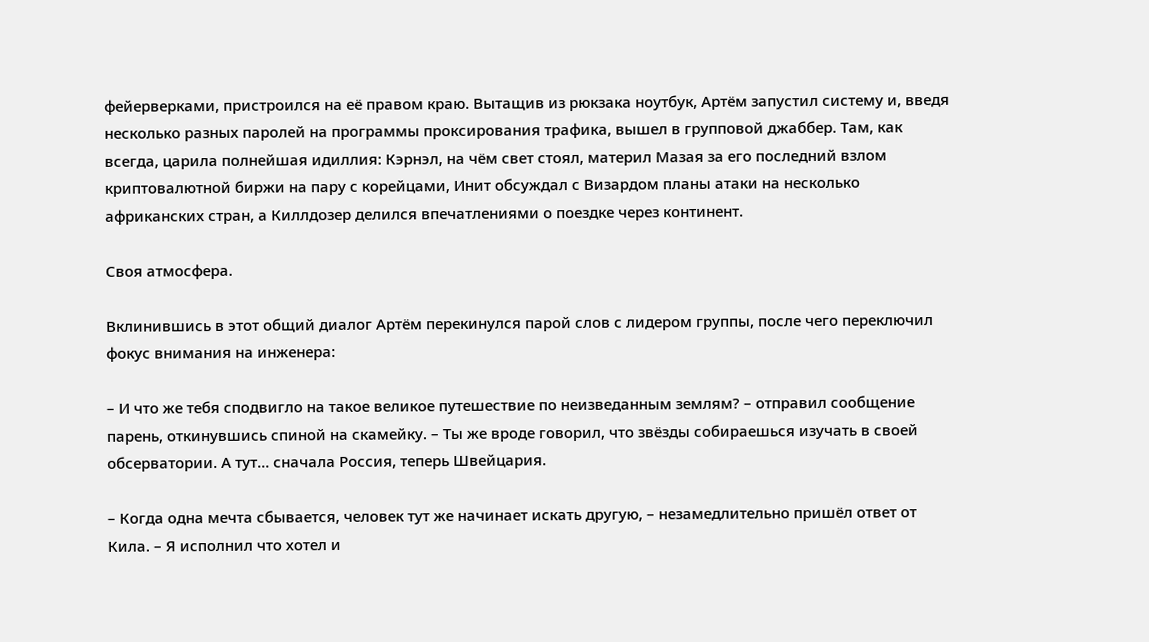фейерверками, пристроился на её правом краю. Вытащив из рюкзака ноутбук, Артём запустил систему и, введя несколько разных паролей на программы проксирования трафика, вышел в групповой джаббер. Там, как всегда, царила полнейшая идиллия: Кэрнэл, на чём свет стоял, материл Мазая за его последний взлом криптовалютной биржи на пару с корейцами, Инит обсуждал с Визардом планы атаки на несколько африканских стран, а Киллдозер делился впечатлениями о поездке через континент.

Своя атмосфера.

Вклинившись в этот общий диалог Артём перекинулся парой слов с лидером группы, после чего переключил фокус внимания на инженера:

– И что же тебя сподвигло на такое великое путешествие по неизведанным землям? – отправил сообщение парень, откинувшись спиной на скамейку. – Ты же вроде говорил, что звёзды собираешься изучать в своей обсерватории. А тут… сначала Россия, теперь Швейцария.

– Когда одна мечта сбывается, человек тут же начинает искать другую, – незамедлительно пришёл ответ от Кила. – Я исполнил что хотел и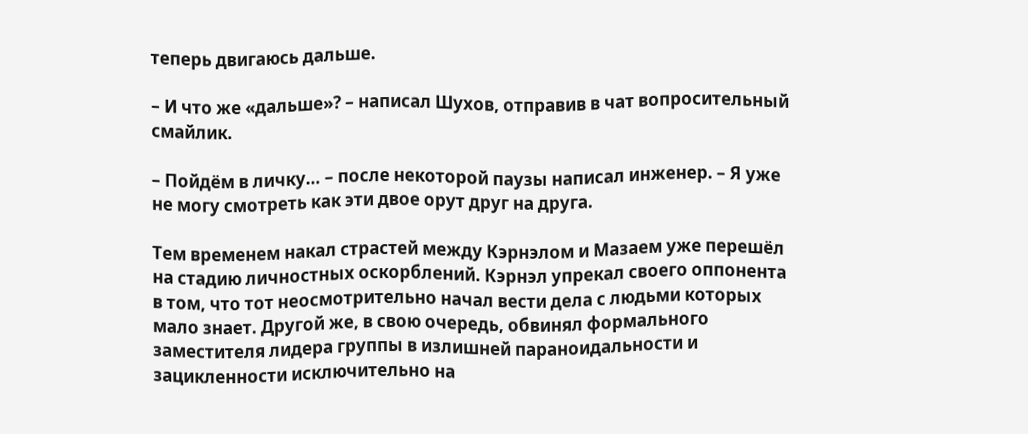теперь двигаюсь дальше.

– И что же «дальше»? – написал Шухов, отправив в чат вопросительный смайлик.

– Пойдём в личку… – после некоторой паузы написал инженер. – Я уже не могу смотреть как эти двое орут друг на друга.

Тем временем накал страстей между Кэрнэлом и Мазаем уже перешёл на стадию личностных оскорблений. Кэрнэл упрекал своего оппонента в том, что тот неосмотрительно начал вести дела с людьми которых мало знает. Другой же, в свою очередь, обвинял формального заместителя лидера группы в излишней параноидальности и зацикленности исключительно на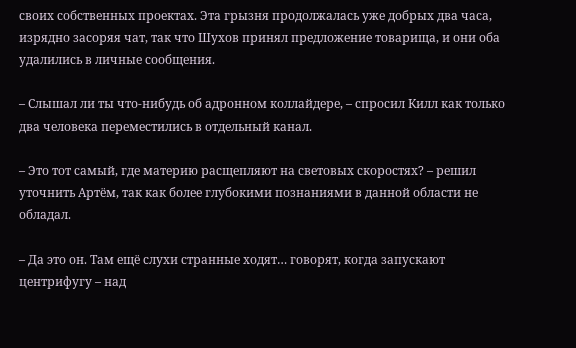своих собственных проектах. Эта грызня продолжалась уже добрых два часа, изрядно засоряя чат, так что Шухов принял предложение товарища, и они оба удалились в личные сообщения.

– Слышал ли ты что-нибудь об адронном коллайдере, – спросил Килл как только два человека переместились в отдельный канал.

– Это тот самый, где материю расщепляют на световых скоростях? – решил уточнить Артём, так как более глубокими познаниями в данной области не обладал.

– Да это он. Там ещё слухи странные ходят… говорят, когда запускают центрифугу – над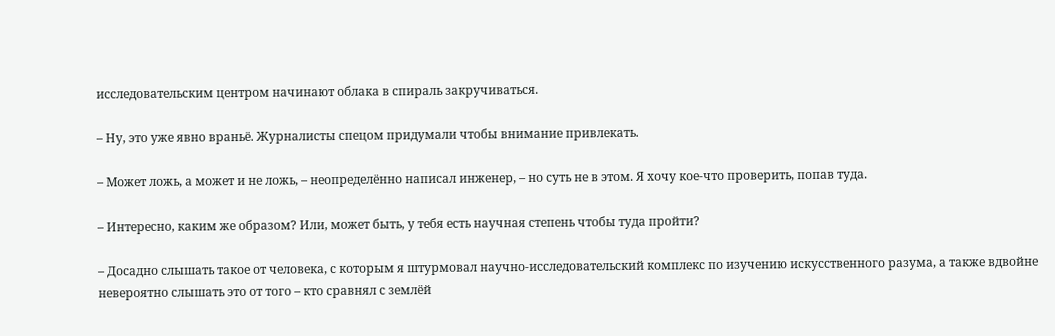исследовательским центром начинают облака в спираль закручиваться.

– Ну, это уже явно враньё. Журналисты спецом придумали чтобы внимание привлекать.

– Может ложь, а может и не ложь, – неопределённо написал инженер, – но суть не в этом. Я хочу кое-что проверить, попав туда.

– Интересно, каким же образом? Или, может быть, у тебя есть научная степень чтобы туда пройти?

– Досадно слышать такое от человека, с которым я штурмовал научно-исследовательский комплекс по изучению искусственного разума, а также вдвойне невероятно слышать это от того – кто сравнял с землёй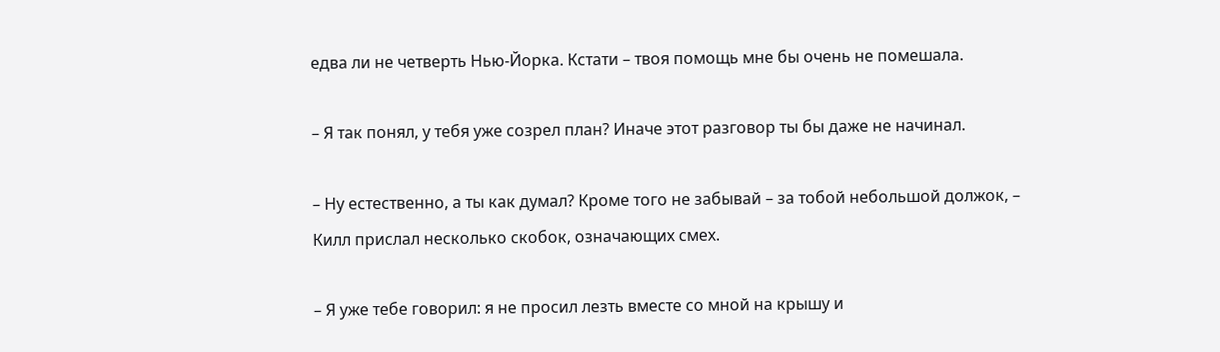едва ли не четверть Нью-Йорка. Кстати – твоя помощь мне бы очень не помешала.

– Я так понял, у тебя уже созрел план? Иначе этот разговор ты бы даже не начинал.

– Ну естественно, а ты как думал? Кроме того не забывай – за тобой небольшой должок, – Килл прислал несколько скобок, означающих смех.

– Я уже тебе говорил: я не просил лезть вместе со мной на крышу и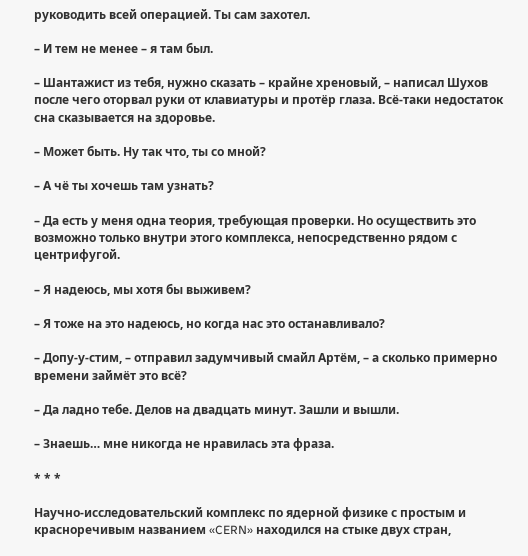руководить всей операцией. Ты сам захотел.

– И тем не менее – я там был.

– Шантажист из тебя, нужно сказать – крайне хреновый, – написал Шухов после чего оторвал руки от клавиатуры и протёр глаза. Всё-таки недостаток сна сказывается на здоровье.

– Может быть. Ну так что, ты со мной?

– А чё ты хочешь там узнать?

– Да есть у меня одна теория, требующая проверки. Но осуществить это возможно только внутри этого комплекса, непосредственно рядом с центрифугой.

– Я надеюсь, мы хотя бы выживем?

– Я тоже на это надеюсь, но когда нас это останавливало?

– Допу-у-стим, – отправил задумчивый смайл Артём, – а сколько примерно времени займёт это всё?

– Да ладно тебе. Делов на двадцать минут. Зашли и вышли.

– Знаешь… мне никогда не нравилась эта фраза.

* * *

Научно-исследовательский комплекс по ядерной физике с простым и красноречивым названием «CERN» находился на стыке двух стран,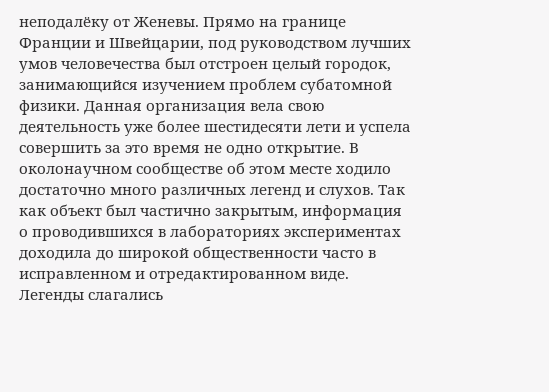неподалёку от Женевы. Прямо на границе Франции и Швейцарии, под руководством лучших умов человечества был отстроен целый городок, занимающийся изучением проблем субатомной физики. Данная организация вела свою деятельность уже более шестидесяти лети и успела совершить за это время не одно открытие. В околонаучном сообществе об этом месте ходило достаточно много различных легенд и слухов. Так как объект был частично закрытым, информация о проводившихся в лабораториях экспериментах доходила до широкой общественности часто в исправленном и отредактированном виде. Легенды слагались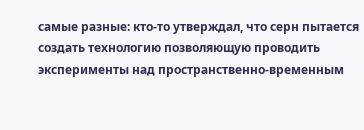самые разные: кто-то утверждал, что серн пытается создать технологию позволяющую проводить эксперименты над пространственно-временным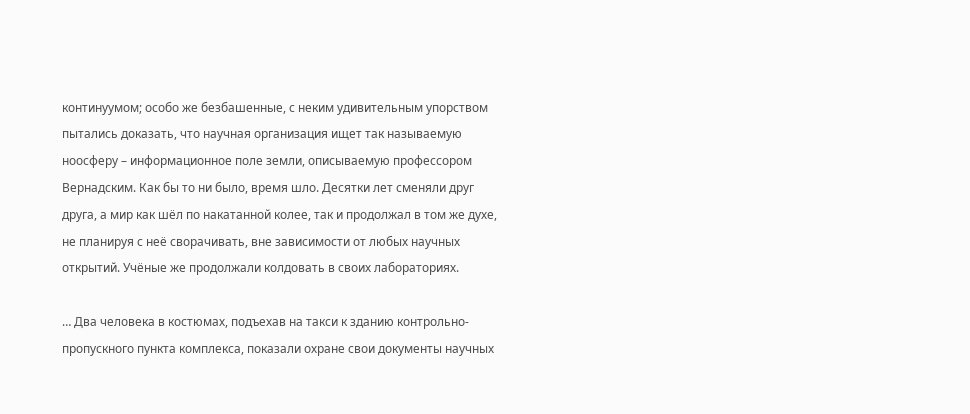континуумом; особо же безбашенные, с неким удивительным упорством пытались доказать, что научная организация ищет так называемую ноосферу – информационное поле земли, описываемую профессором Вернадским. Как бы то ни было, время шло. Десятки лет сменяли друг друга, а мир как шёл по накатанной колее, так и продолжал в том же духе, не планируя с неё сворачивать, вне зависимости от любых научных открытий. Учёные же продолжали колдовать в своих лабораториях.

… Два человека в костюмах, подъехав на такси к зданию контрольно-пропускного пункта комплекса, показали охране свои документы научных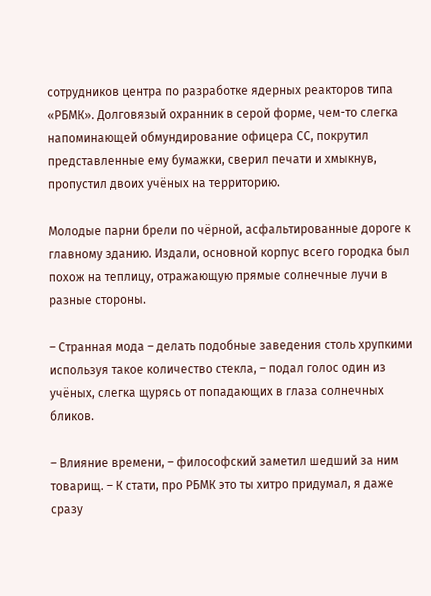сотрудников центра по разработке ядерных реакторов типа «РБМК». Долговязый охранник в серой форме, чем-то слегка напоминающей обмундирование офицера СС, покрутил представленные ему бумажки, сверил печати и хмыкнув, пропустил двоих учёных на территорию.

Молодые парни брели по чёрной, асфальтированные дороге к главному зданию. Издали, основной корпус всего городка был похож на теплицу, отражающую прямые солнечные лучи в разные стороны.

– Странная мода – делать подобные заведения столь хрупкими используя такое количество стекла, – подал голос один из учёных, слегка щурясь от попадающих в глаза солнечных бликов.

– Влияние времени, – философский заметил шедший за ним товарищ. – К стати, про РБМК это ты хитро придумал, я даже сразу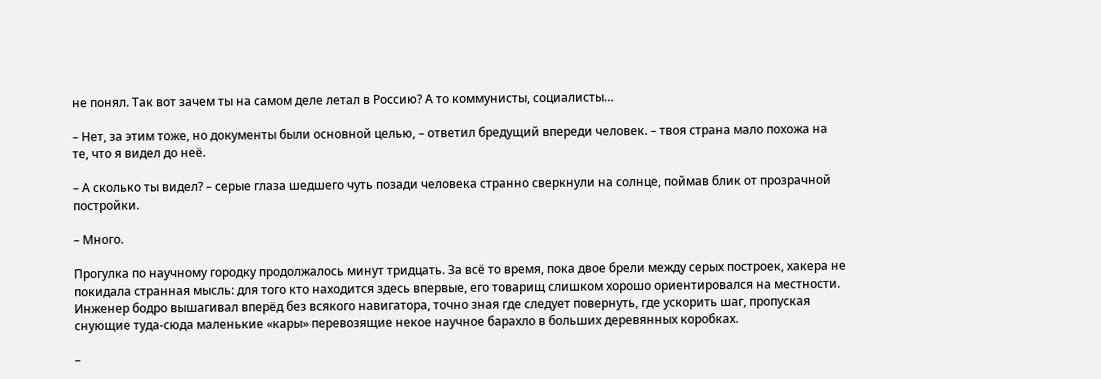не понял. Так вот зачем ты на самом деле летал в Россию? А то коммунисты, социалисты…

– Нет, за этим тоже, но документы были основной целью, – ответил бредущий впереди человек. – твоя страна мало похожа на те, что я видел до неё.

– А сколько ты видел? – серые глаза шедшего чуть позади человека странно сверкнули на солнце, поймав блик от прозрачной постройки.

– Много.

Прогулка по научному городку продолжалось минут тридцать. За всё то время, пока двое брели между серых построек, хакера не покидала странная мысль: для того кто находится здесь впервые, его товарищ слишком хорошо ориентировался на местности. Инженер бодро вышагивал вперёд без всякого навигатора, точно зная где следует повернуть, где ускорить шаг, пропуская снующие туда-сюда маленькие «кары» перевозящие некое научное барахло в больших деревянных коробках.

–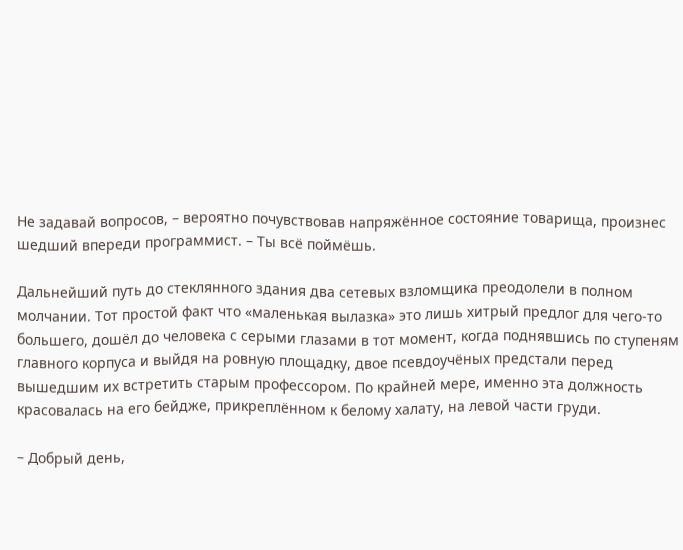Не задавай вопросов, – вероятно почувствовав напряжённое состояние товарища, произнес шедший впереди программист. – Ты всё поймёшь.

Дальнейший путь до стеклянного здания два сетевых взломщика преодолели в полном молчании. Тот простой факт что «маленькая вылазка» это лишь хитрый предлог для чего-то большего, дошёл до человека с серыми глазами в тот момент, когда поднявшись по ступеням главного корпуса и выйдя на ровную площадку, двое псевдоучёных предстали перед вышедшим их встретить старым профессором. По крайней мере, именно эта должность красовалась на его бейдже, прикреплённом к белому халату, на левой части груди.

– Добрый день,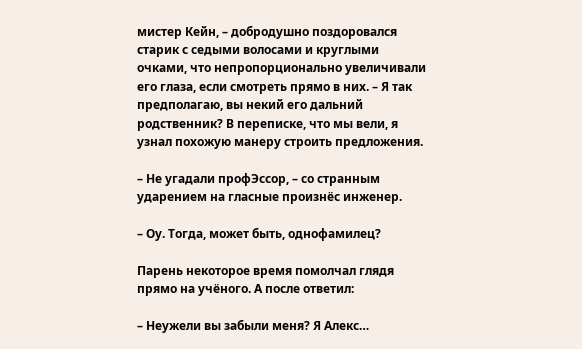мистер Кейн, – добродушно поздоровался старик с седыми волосами и круглыми очками, что непропорционально увеличивали его глаза, если смотреть прямо в них. – Я так предполагаю, вы некий его дальний родственник? В переписке, что мы вели, я узнал похожую манеру строить предложения.

– Не угадали профЭссор, – со странным ударением на гласные произнёс инженер.

– Оу. Тогда, может быть, однофамилец?

Парень некоторое время помолчал глядя прямо на учёного. А после ответил:

– Неужели вы забыли меня? Я Алекс…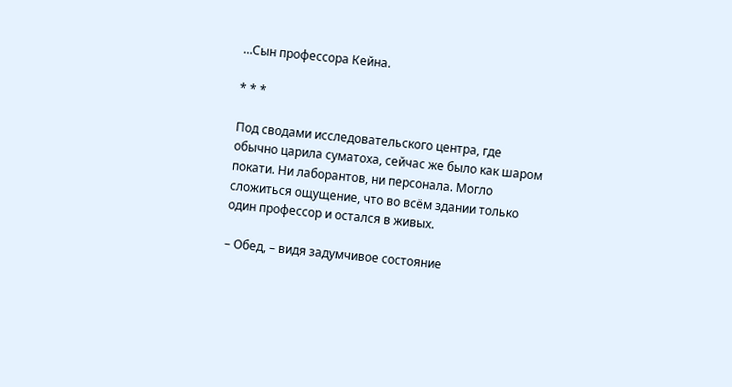…Сын профессора Кейна.

* * *

Под сводами исследовательского центра, где обычно царила суматоха, сейчас же было как шаром покати. Ни лаборантов, ни персонала. Могло сложиться ощущение, что во всём здании только один профессор и остался в живых.

– Обед, – видя задумчивое состояние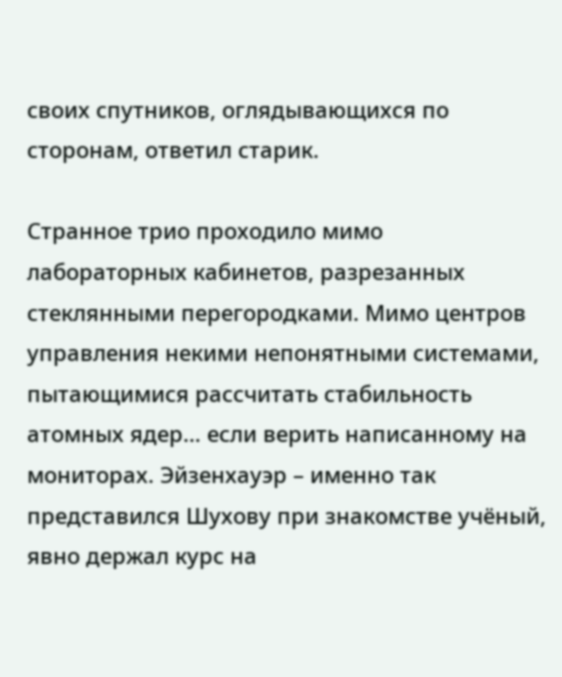своих спутников, оглядывающихся по сторонам, ответил старик.

Странное трио проходило мимо лабораторных кабинетов, разрезанных стеклянными перегородками. Мимо центров управления некими непонятными системами, пытающимися рассчитать стабильность атомных ядер… если верить написанному на мониторах. Эйзенхауэр – именно так представился Шухову при знакомстве учёный, явно держал курс на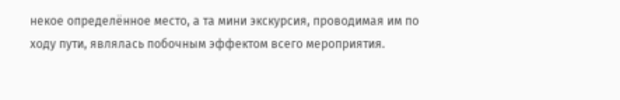некое определённое место, а та мини экскурсия, проводимая им по ходу пути, являлась побочным эффектом всего мероприятия.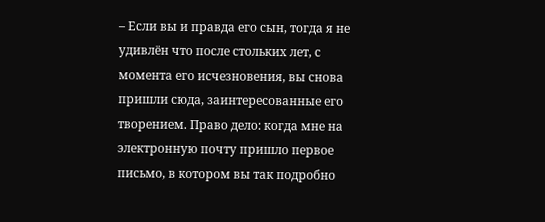– Если вы и правда его сын, тогда я не удивлён что после стольких лет, с момента его исчезновения, вы снова пришли сюда, заинтересованные его творением. Право дело: когда мне на электронную почту пришло первое письмо, в котором вы так подробно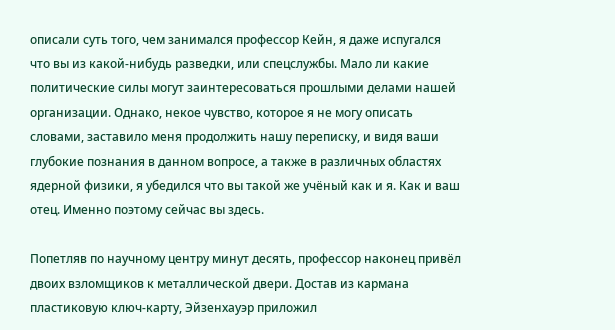описали суть того, чем занимался профессор Кейн, я даже испугался что вы из какой-нибудь разведки, или спецслужбы. Мало ли какие политические силы могут заинтересоваться прошлыми делами нашей организации. Однако, некое чувство, которое я не могу описать словами, заставило меня продолжить нашу переписку, и видя ваши глубокие познания в данном вопросе, а также в различных областях ядерной физики, я убедился что вы такой же учёный как и я. Как и ваш отец. Именно поэтому сейчас вы здесь.

Попетляв по научному центру минут десять, профессор наконец привёл двоих взломщиков к металлической двери. Достав из кармана пластиковую ключ-карту, Эйзенхауэр приложил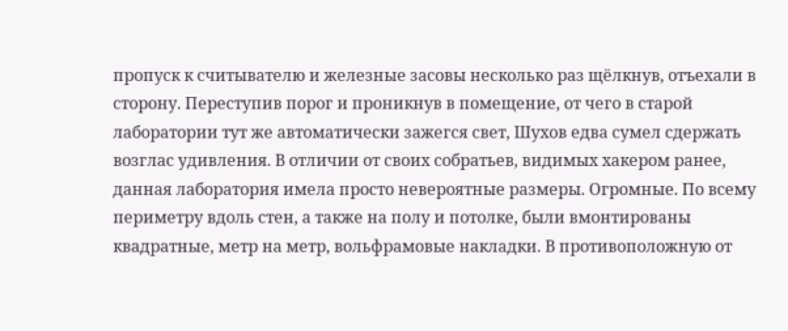пропуск к считывателю и железные засовы несколько раз щёлкнув, отъехали в сторону. Переступив порог и проникнув в помещение, от чего в старой лаборатории тут же автоматически зажегся свет, Шухов едва сумел сдержать возглас удивления. В отличии от своих собратьев, видимых хакером ранее, данная лаборатория имела просто невероятные размеры. Огромные. По всему периметру вдоль стен, а также на полу и потолке, были вмонтированы квадратные, метр на метр, вольфрамовые накладки. В противоположную от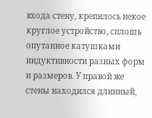входа стену, крепилось некое круглое устройство, сплошь опутанное катушками индуктивности разных форм и размеров. У правой же стены находился длинный,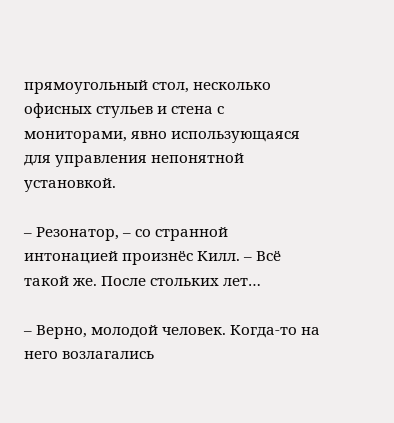прямоугольный стол, несколько офисных стульев и стена с мониторами, явно использующаяся для управления непонятной установкой.

– Резонатор, – со странной интонацией произнёс Килл. – Всё такой же. После стольких лет…

– Верно, молодой человек. Когда-то на него возлагались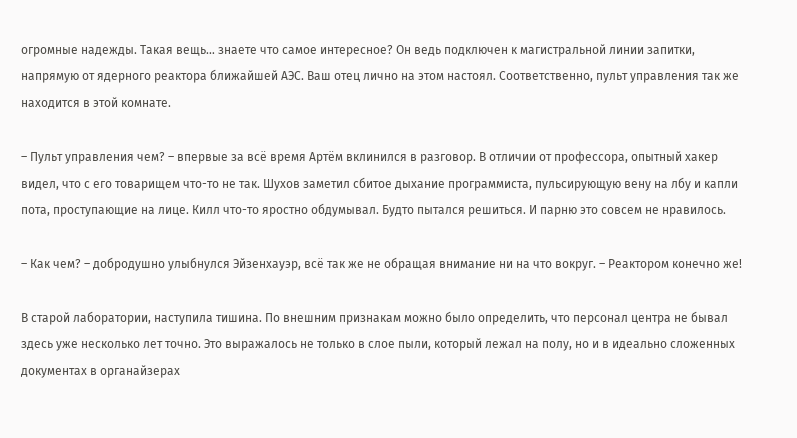огромные надежды. Такая вещь… знаете что самое интересное? Он ведь подключен к магистральной линии запитки, напрямую от ядерного реактора ближайшей АЭС. Ваш отец лично на этом настоял. Соответственно, пульт управления так же находится в этой комнате.

– Пульт управления чем? – впервые за всё время Артём вклинился в разговор. В отличии от профессора, опытный хакер видел, что с его товарищем что-то не так. Шухов заметил сбитое дыхание программиста, пульсирующую вену на лбу и капли пота, проступающие на лице. Килл что-то яростно обдумывал. Будто пытался решиться. И парню это совсем не нравилось.

– Как чем? – добродушно улыбнулся Эйзенхауэр, всё так же не обращая внимание ни на что вокруг. – Реактором конечно же!

В старой лаборатории, наступила тишина. По внешним признакам можно было определить, что персонал центра не бывал здесь уже несколько лет точно. Это выражалось не только в слое пыли, который лежал на полу, но и в идеально сложенных документах в органайзерах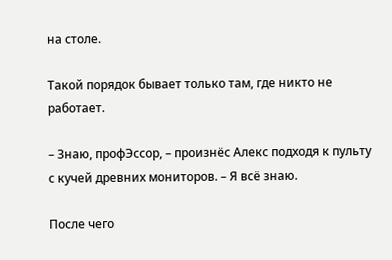на столе.

Такой порядок бывает только там, где никто не работает.

– Знаю, профЭссор, – произнёс Алекс подходя к пульту с кучей древних мониторов. – Я всё знаю.

После чего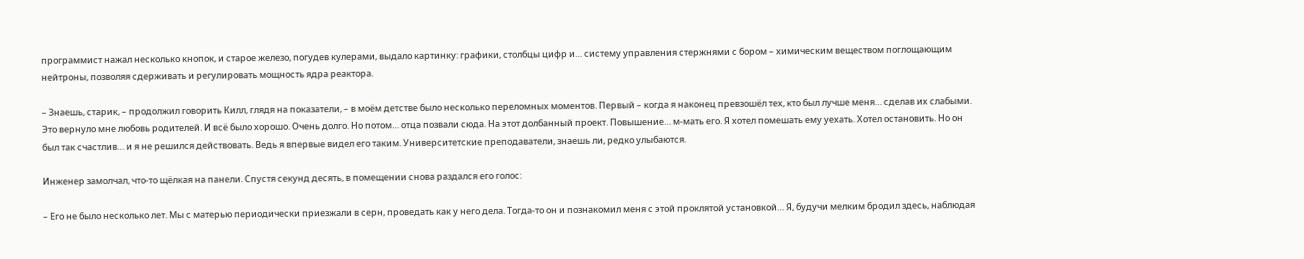программист нажал несколько кнопок, и старое железо, погудев кулерами, выдало картинку: графики, столбцы цифр и… систему управления стержнями с бором – химическим веществом поглощающим нейтроны, позволяя сдерживать и регулировать мощность ядра реактора.

– Знаешь, старик, – продолжил говорить Килл, глядя на показатели, – в моём детстве было несколько переломных моментов. Первый – когда я наконец превзошёл тех, кто был лучше меня… сделав их слабыми. Это вернуло мне любовь родителей. И всё было хорошо. Очень долго. Но потом… отца позвали сюда. На этот долбанный проект. Повышение… м-мать его. Я хотел помешать ему уехать. Хотел остановить. Но он был так счастлив… и я не решился действовать. Ведь я впервые видел его таким. Университетские преподаватели, знаешь ли, редко улыбаются.

Инженер замолчал, что-то щёлкая на панели. Спустя секунд десять, в помещении снова раздался его голос:

– Его не было несколько лет. Мы с матерью периодически приезжали в серн, проведать как у него дела. Тогда-то он и познакомил меня с этой проклятой установкой… Я, будучи мелким бродил здесь, наблюдая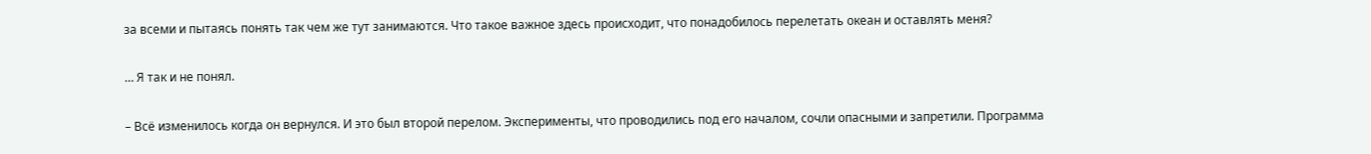за всеми и пытаясь понять так чем же тут занимаются. Что такое важное здесь происходит, что понадобилось перелетать океан и оставлять меня?

… Я так и не понял.

– Всё изменилось когда он вернулся. И это был второй перелом. Эксперименты, что проводились под его началом, сочли опасными и запретили. Программа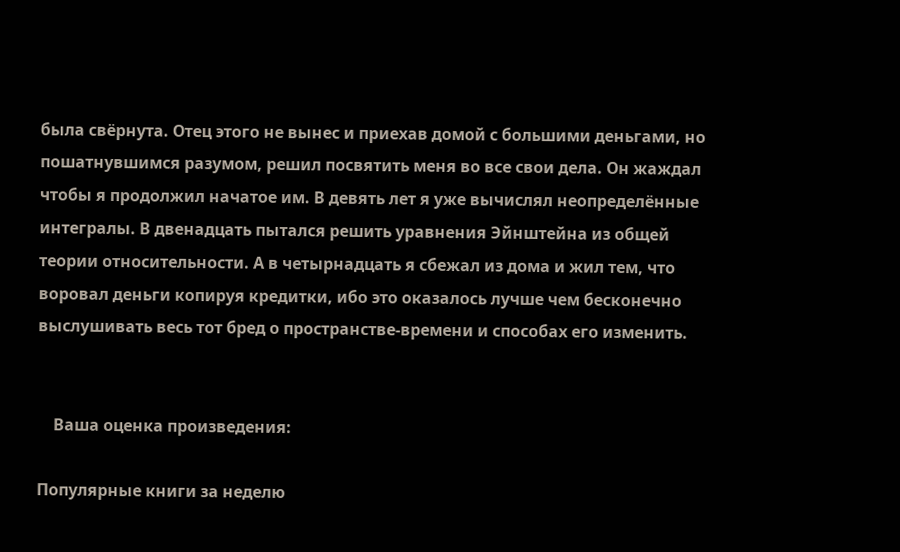была свёрнута. Отец этого не вынес и приехав домой с большими деньгами, но пошатнувшимся разумом, решил посвятить меня во все свои дела. Он жаждал чтобы я продолжил начатое им. В девять лет я уже вычислял неопределённые интегралы. В двенадцать пытался решить уравнения Эйнштейна из общей теории относительности. А в четырнадцать я сбежал из дома и жил тем, что воровал деньги копируя кредитки, ибо это оказалось лучше чем бесконечно выслушивать весь тот бред о пространстве-времени и способах его изменить.


    Ваша оценка произведения:

Популярные книги за неделю